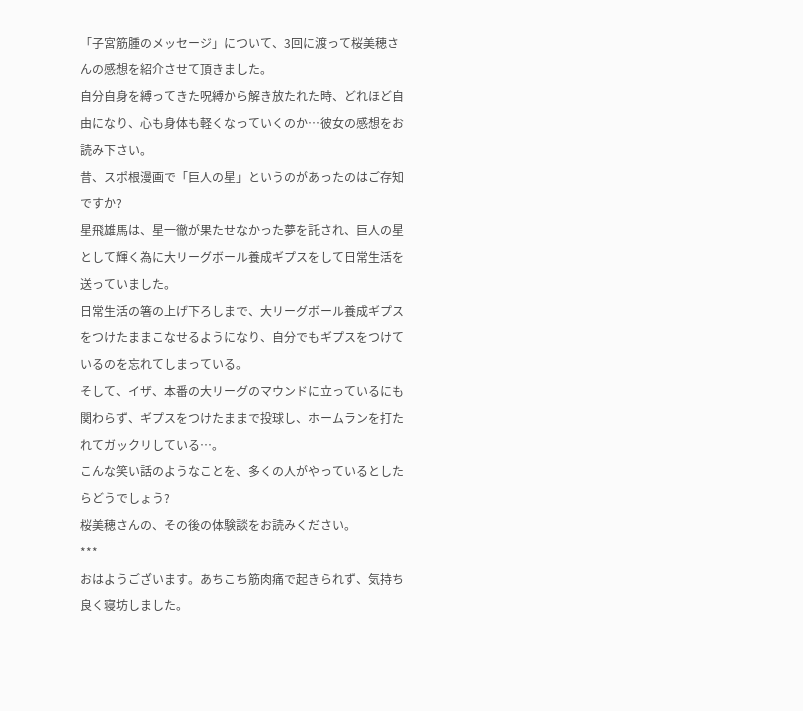「子宮筋腫のメッセージ」について、3回に渡って桜美穂さんの感想を紹介させて頂きました。
自分自身を縛ってきた呪縛から解き放たれた時、どれほど自由になり、心も身体も軽くなっていくのか…彼女の感想をお読み下さい。
昔、スポ根漫画で「巨人の星」というのがあったのはご存知ですか?
星飛雄馬は、星一徹が果たせなかった夢を託され、巨人の星として輝く為に大リーグボール養成ギプスをして日常生活を送っていました。
日常生活の箸の上げ下ろしまで、大リーグボール養成ギプスをつけたままこなせるようになり、自分でもギプスをつけているのを忘れてしまっている。
そして、イザ、本番の大リーグのマウンドに立っているにも関わらず、ギプスをつけたままで投球し、ホームランを打たれてガックリしている…。
こんな笑い話のようなことを、多くの人がやっているとしたらどうでしょう?
桜美穂さんの、その後の体験談をお読みください。
***
おはようございます。あちこち筋肉痛で起きられず、気持ち良く寝坊しました。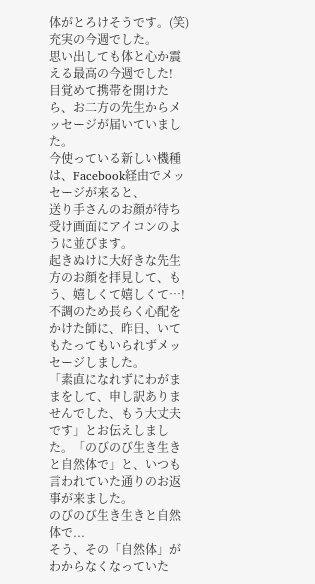体がとろけそうです。(笑)
充実の今週でした。
思い出しても体と心か震える最高の今週でした!
目覚めて携帯を開けたら、お二方の先生からメッセージが届いていました。
今使っている新しい機種は、Facebook経由でメッセージが来ると、
送り手さんのお顔が待ち受け画面にアイコンのように並びます。
起きぬけに大好きな先生方のお顔を拝見して、もう、嬉しくて嬉しくて…!
不調のため長らく心配をかけた師に、昨日、いてもたってもいられずメッセージしました。
「素直になれずにわがままをして、申し訳ありませんでした、もう大丈夫です」とお伝えしました。「のびのび生き生きと自然体で」と、いつも言われていた通りのお返事が来ました。
のびのび生き生きと自然体で...
そう、その「自然体」がわからなくなっていた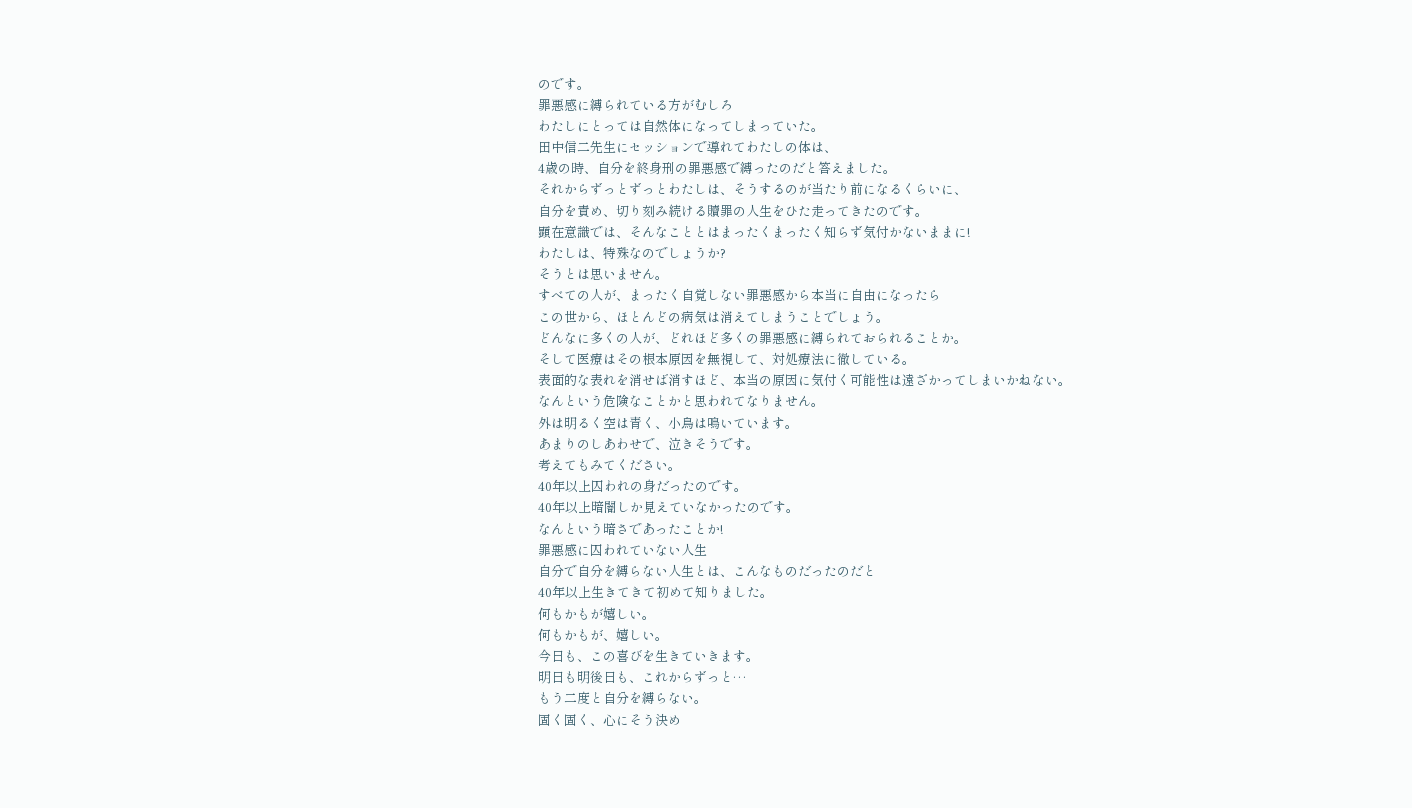のです。
罪悪感に縛られている方がむしろ
わたしにとっては自然体になってしまっていた。
田中信二先生にセッションで導れてわたしの体は、
4歳の時、自分を終身刑の罪悪感で縛ったのだと答えました。
それからずっとずっとわたしは、そうするのが当たり前になるくらいに、
自分を責め、切り刻み続ける贖罪の人生をひた走ってきたのです。
顕在意識では、そんなこととはまったくまったく知らず気付かないままに!
わたしは、特殊なのでしょうか?
そうとは思いません。
すべての人が、まったく自覚しない罪悪感から本当に自由になったら
この世から、ほとんどの病気は消えてしまうことでしょう。
どんなに多くの人が、どれほど多くの罪悪感に縛られておられることか。
そして医療はその根本原因を無視して、対処療法に徹している。
表面的な表れを消せば消すほど、本当の原因に気付く可能性は遠ざかってしまいかねない。
なんという危険なことかと思われてなりません。
外は明るく空は青く、小鳥は鳴いています。
あまりのしあわせで、泣きそうです。
考えてもみてください。
40年以上囚われの身だったのです。
40年以上暗闇しか見えていなかったのです。
なんという暗さであったことか!
罪悪感に囚われていない人生
自分で自分を縛らない人生とは、こんなものだったのだと
40年以上生きてきて初めて知りました。
何もかもが嬉しい。
何もかもが、嬉しい。
今日も、この喜びを生きていきます。
明日も明後日も、これからずっと…
もう二度と自分を縛らない。
固く固く、心にそう決め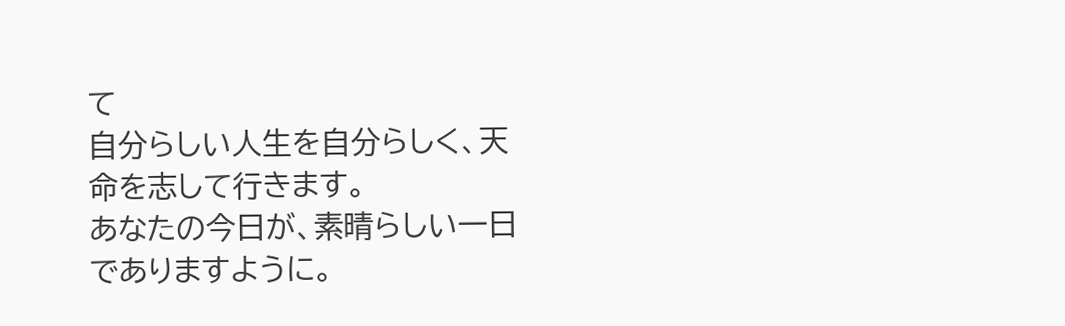て
自分らしい人生を自分らしく、天命を志して行きます。
あなたの今日が、素晴らしい一日でありますように。